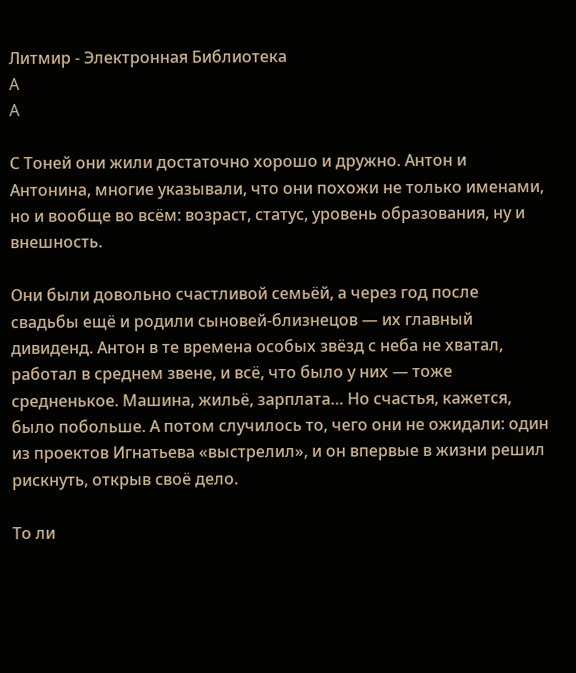Литмир - Электронная Библиотека
A
A

С Тоней они жили достаточно хорошо и дружно. Антон и Антонина, многие указывали, что они похожи не только именами, но и вообще во всём: возраст, статус, уровень образования, ну и внешность.

Они были довольно счастливой семьёй, а через год после свадьбы ещё и родили сыновей-близнецов — их главный дивиденд. Антон в те времена особых звёзд с неба не хватал, работал в среднем звене, и всё, что было у них — тоже средненькое. Машина, жильё, зарплата… Но счастья, кажется, было побольше. А потом случилось то, чего они не ожидали: один из проектов Игнатьева «выстрелил», и он впервые в жизни решил рискнуть, открыв своё дело.

То ли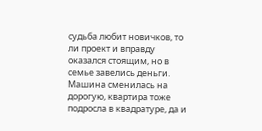судьба любит новичков, то ли проект и вправду оказался стоящим, но в семье завелись деньги. Машина сменилась на дорогую, квартира тоже подросла в квадратуре, да и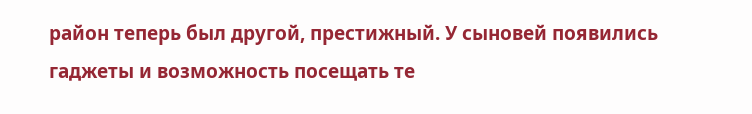район теперь был другой, престижный. У сыновей появились гаджеты и возможность посещать те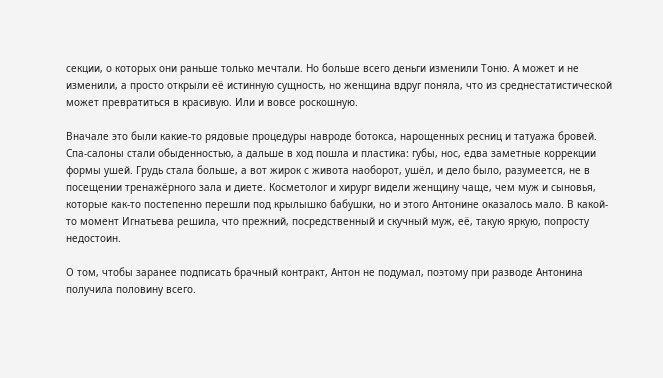секции, о которых они раньше только мечтали. Но больше всего деньги изменили Тоню. А может и не изменили, а просто открыли её истинную сущность, но женщина вдруг поняла, что из среднестатистической может превратиться в красивую. Или и вовсе роскошную.

Вначале это были какие-то рядовые процедуры навроде ботокса, нарощенных ресниц и татуажа бровей. Спа-салоны стали обыденностью, а дальше в ход пошла и пластика: губы, нос, едва заметные коррекции формы ушей. Грудь стала больше, а вот жирок с живота наоборот, ушёл, и дело было, разумеется, не в посещении тренажёрного зала и диете. Косметолог и хирург видели женщину чаще, чем муж и сыновья, которые как-то постепенно перешли под крылышко бабушки, но и этого Антонине оказалось мало. В какой-то момент Игнатьева решила, что прежний, посредственный и скучный муж, её, такую яркую, попросту недостоин.

О том, чтобы заранее подписать брачный контракт, Антон не подумал, поэтому при разводе Антонина получила половину всего.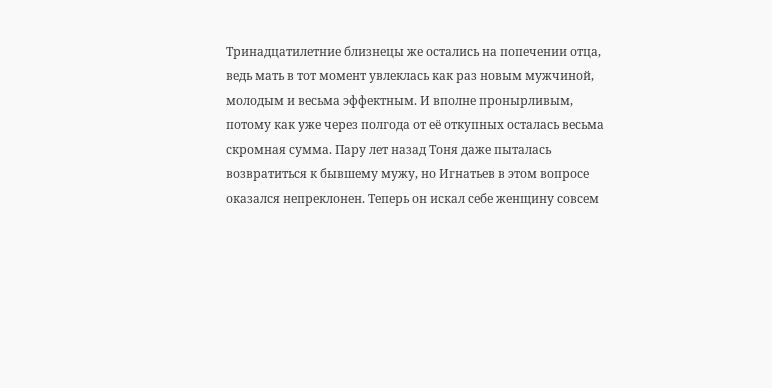Тринадцатилетние близнецы же остались на попечении отца, ведь мать в тот момент увлеклась как раз новым мужчиной, молодым и весьма эффектным. И вполне пронырливым, потому как уже через полгода от её откупных осталась весьма скромная сумма. Пару лет назад Тоня даже пыталась возвратиться к бывшему мужу, но Игнатьев в этом вопросе оказался непреклонен. Теперь он искал себе женщину совсем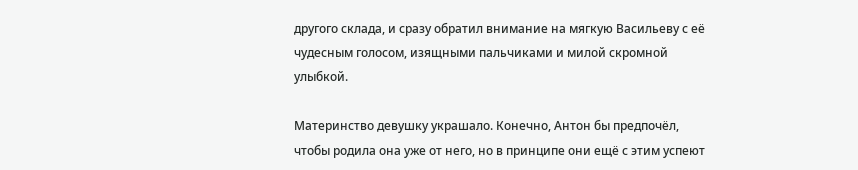другого склада, и сразу обратил внимание на мягкую Васильеву с её чудесным голосом, изящными пальчиками и милой скромной улыбкой.

Материнство девушку украшало. Конечно, Антон бы предпочёл, чтобы родила она уже от него, но в принципе они ещё с этим успеют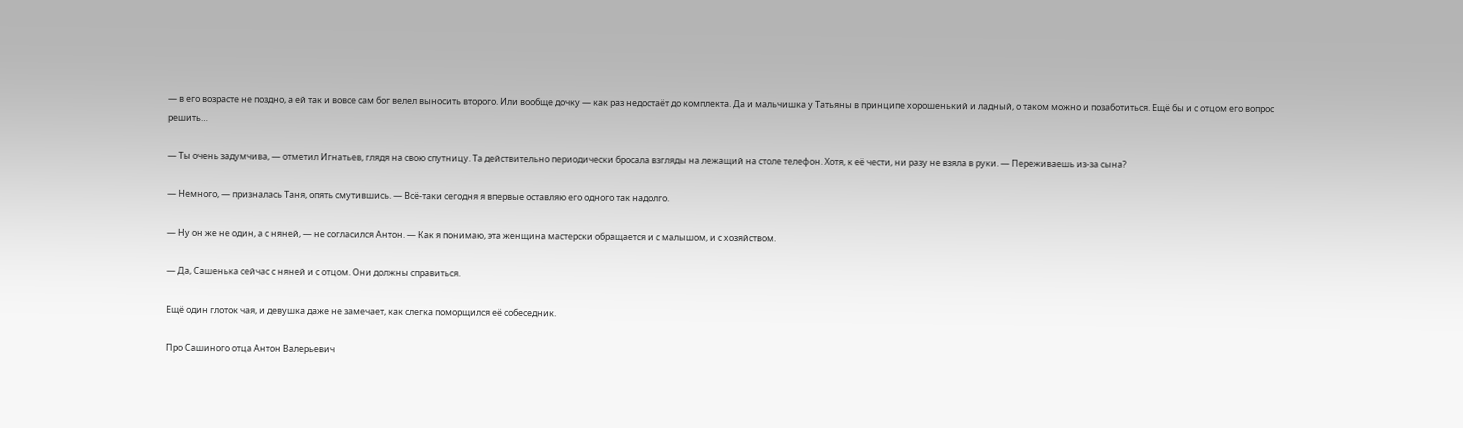— в его возрасте не поздно, а ей так и вовсе сам бог велел выносить второго. Или вообще дочку — как раз недостаёт до комплекта. Да и мальчишка у Татьяны в принципе хорошенький и ладный, о таком можно и позаботиться. Ещё бы и с отцом его вопрос решить…

— Ты очень задумчива, — отметил Игнатьев, глядя на свою спутницу. Та действительно периодически бросала взгляды на лежащий на столе телефон. Хотя, к её чести, ни разу не взяла в руки. — Переживаешь из-за сына?

— Немного, — призналась Таня, опять смутившись. — Всё-таки сегодня я впервые оставляю его одного так надолго.

— Ну он же не один, а с няней, — не согласился Антон. — Как я понимаю, эта женщина мастерски обращается и с малышом, и с хозяйством.

— Да, Сашенька сейчас с няней и с отцом. Они должны справиться.

Ещё один глоток чая, и девушка даже не замечает, как слегка поморщился её собеседник.

Про Сашиного отца Антон Валерьевич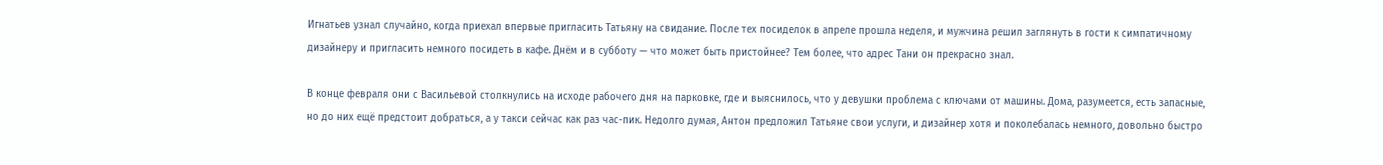Игнатьев узнал случайно, когда приехал впервые пригласить Татьяну на свидание. После тех посиделок в апреле прошла неделя, и мужчина решил заглянуть в гости к симпатичному дизайнеру и пригласить немного посидеть в кафе. Днём и в субботу — что может быть пристойнее? Тем более, что адрес Тани он прекрасно знал.

В конце февраля они с Васильевой столкнулись на исходе рабочего дня на парковке, где и выяснилось, что у девушки проблема с ключами от машины. Дома, разумеется, есть запасные, но до них ещё предстоит добраться, а у такси сейчас как раз час-пик. Недолго думая, Антон предложил Татьяне свои услуги, и дизайнер хотя и поколебалась немного, довольно быстро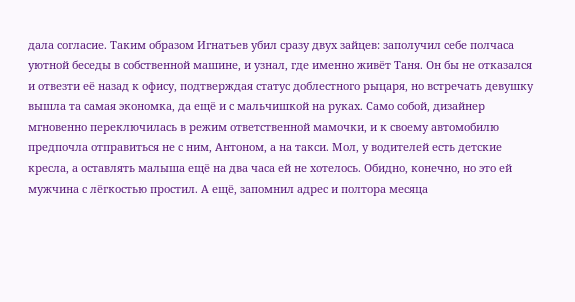дала согласие. Таким образом Игнатьев убил сразу двух зайцев: заполучил себе полчаса уютной беседы в собственной машине, и узнал, где именно живёт Таня. Он бы не отказался и отвезти её назад к офису, подтверждая статус доблестного рыцаря, но встречать девушку вышла та самая экономка, да ещё и с мальчишкой на руках. Само собой, дизайнер мгновенно переключилась в режим ответственной мамочки, и к своему автомобилю предпочла отправиться не с ним, Антоном, а на такси. Мол, у водителей есть детские кресла, а оставлять малыша ещё на два часа ей не хотелось. Обидно, конечно, но это ей мужчина с лёгкостью простил. А ещё, запомнил адрес и полтора месяца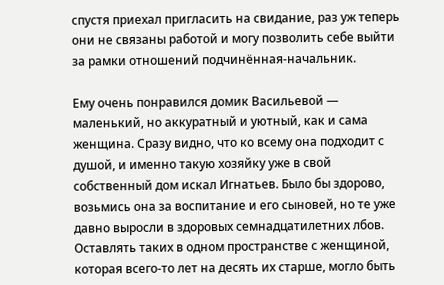спустя приехал пригласить на свидание, раз уж теперь они не связаны работой и могу позволить себе выйти за рамки отношений подчинённая-начальник.

Ему очень понравился домик Васильевой — маленький, но аккуратный и уютный, как и сама женщина. Сразу видно, что ко всему она подходит с душой, и именно такую хозяйку уже в свой собственный дом искал Игнатьев. Было бы здорово, возьмись она за воспитание и его сыновей, но те уже давно выросли в здоровых семнадцатилетних лбов. Оставлять таких в одном пространстве с женщиной, которая всего-то лет на десять их старше, могло быть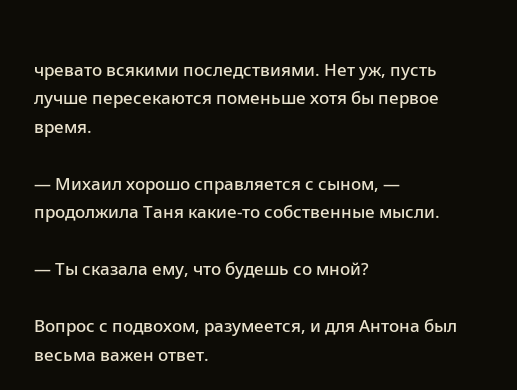чревато всякими последствиями. Нет уж, пусть лучше пересекаются поменьше хотя бы первое время.

— Михаил хорошо справляется с сыном, — продолжила Таня какие-то собственные мысли.

— Ты сказала ему, что будешь со мной?

Вопрос с подвохом, разумеется, и для Антона был весьма важен ответ.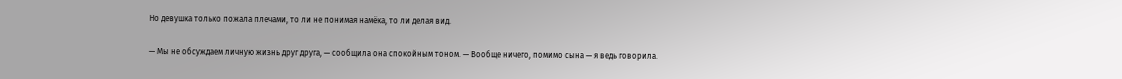Но девушка только пожала плечами, то ли не понимая намёка, то ли делая вид.

— Мы не обсуждаем личную жизнь друг друга, — сообщила она спокойным тоном. — Вообще ничего, помимо сына — я ведь говорила.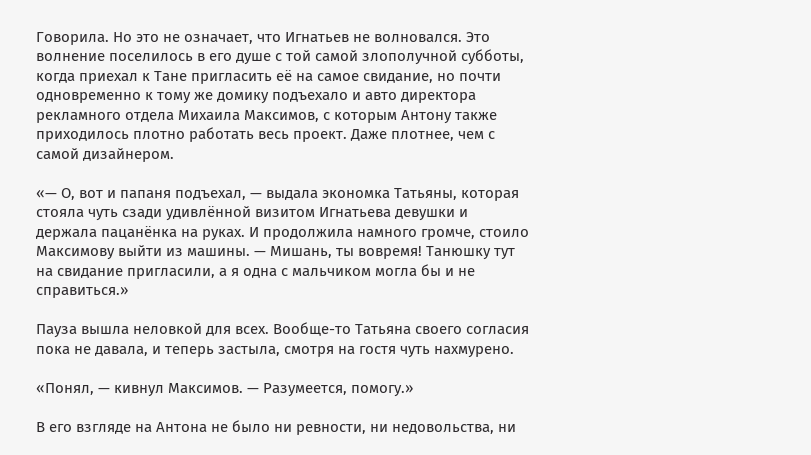Говорила. Но это не означает, что Игнатьев не волновался. Это волнение поселилось в его душе с той самой злополучной субботы, когда приехал к Тане пригласить её на самое свидание, но почти одновременно к тому же домику подъехало и авто директора рекламного отдела Михаила Максимов, с которым Антону также приходилось плотно работать весь проект. Даже плотнее, чем с самой дизайнером.

«— О, вот и папаня подъехал, — выдала экономка Татьяны, которая стояла чуть сзади удивлённой визитом Игнатьева девушки и держала пацанёнка на руках. И продолжила намного громче, стоило Максимову выйти из машины. — Мишань, ты вовремя! Танюшку тут на свидание пригласили, а я одна с мальчиком могла бы и не справиться.»

Пауза вышла неловкой для всех. Вообще-то Татьяна своего согласия пока не давала, и теперь застыла, смотря на гостя чуть нахмурено.

«Понял, — кивнул Максимов. — Разумеется, помогу.»

В его взгляде на Антона не было ни ревности, ни недовольства, ни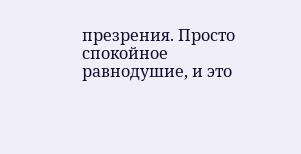презрения. Просто спокойное равнодушие, и это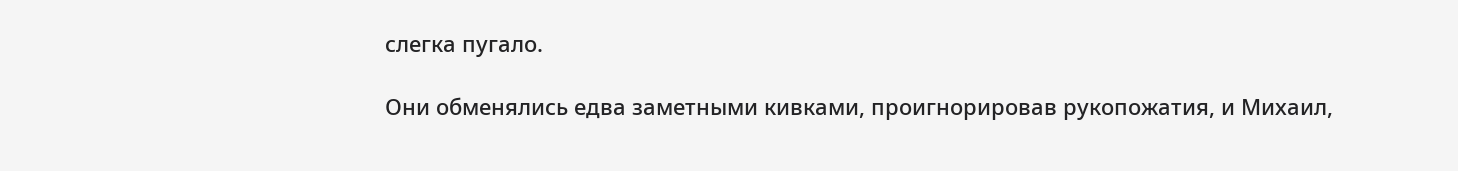слегка пугало.

Они обменялись едва заметными кивками, проигнорировав рукопожатия, и Михаил,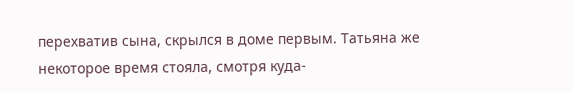перехватив сына, скрылся в доме первым. Татьяна же некоторое время стояла, смотря куда-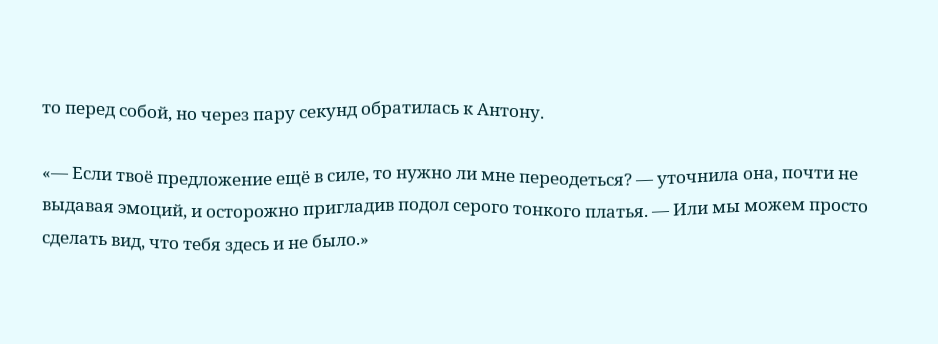то перед собой, но через пару секунд обратилась к Антону.

«— Если твоё предложение ещё в силе, то нужно ли мне переодеться? — уточнила она, почти не выдавая эмоций, и осторожно пригладив подол серого тонкого платья. — Или мы можем просто сделать вид, что тебя здесь и не было.»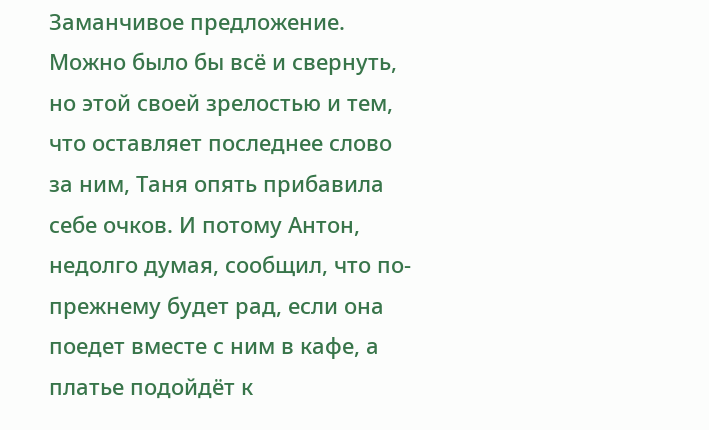Заманчивое предложение. Можно было бы всё и свернуть, но этой своей зрелостью и тем, что оставляет последнее слово за ним, Таня опять прибавила себе очков. И потому Антон, недолго думая, сообщил, что по-прежнему будет рад, если она поедет вместе с ним в кафе, а платье подойдёт к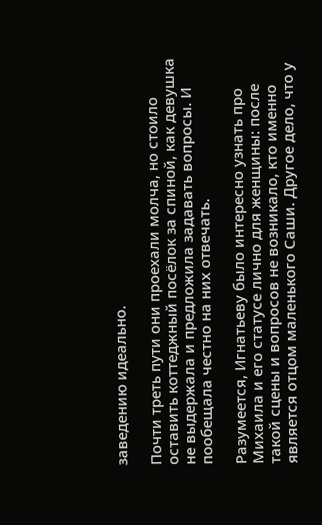заведению идеально.

Почти треть пути они проехали молча, но стоило оставить коттеджный посёлок за спиной, как девушка не выдержала и предложила задавать вопросы. И пообещала честно на них отвечать.

Разумеется, Игнатьеву было интересно узнать про Михаила и его статусе лично для женщины: после такой сцены и вопросов не возникало, кто именно является отцом маленького Саши. Другое дело, что у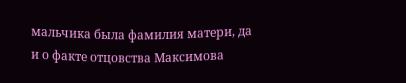мальчика была фамилия матери, да и о факте отцовства Максимова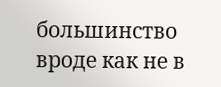большинство вроде как не в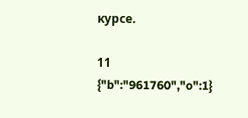курсе.

11
{"b":"961760","o":1}